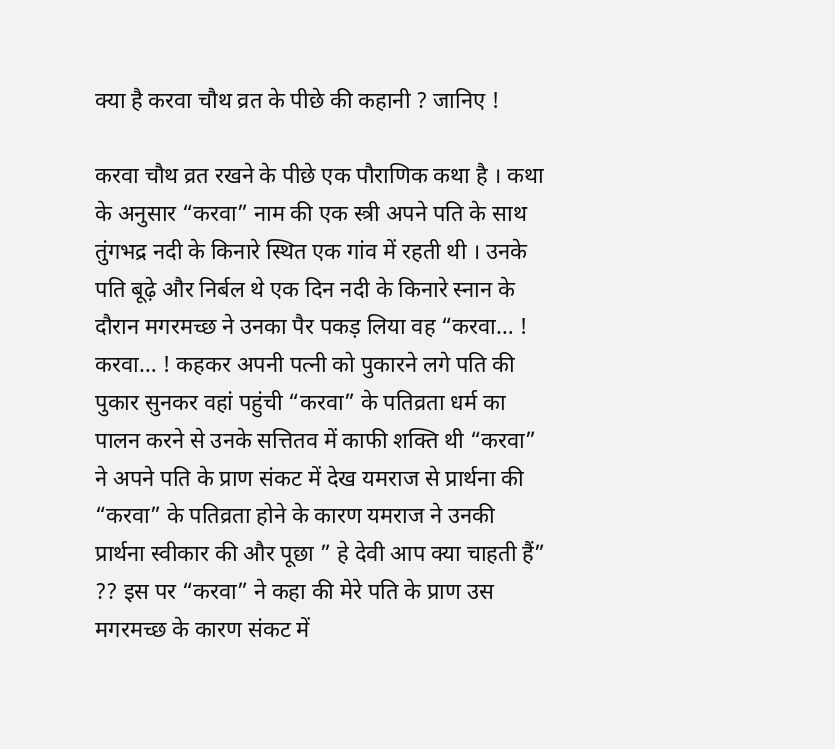क्या है करवा चौथ व्रत के पीछे की कहानी ? जानिए !

करवा चौथ व्रत रखने के पीछे एक पौराणिक कथा है । कथा के अनुसार “करवा” नाम की एक स्त्री अपने पति के साथ तुंगभद्र नदी के किनारे स्थित एक गांव में रहती थी । उनके पति बूढ़े और निर्बल थे एक दिन नदी के किनारे स्नान के दौरान मगरमच्छ ने उनका पैर पकड़ लिया वह “करवा… ! करवा… ! कहकर अपनी पत्नी को पुकारने लगे पति की पुकार सुनकर वहां पहुंची “करवा” के पतिव्रता धर्म का पालन करने से उनके सत्तितव में काफी शक्ति थी “करवा” ने अपने पति के प्राण संकट में देख यमराज से प्रार्थना की “करवा” के पतिव्रता होने के कारण यमराज ने उनकी प्रार्थना स्वीकार की और पूछा ” हे देवी आप क्या चाहती हैं” ?? इस पर “करवा” ने कहा की मेरे पति के प्राण उस मगरमच्छ के कारण संकट में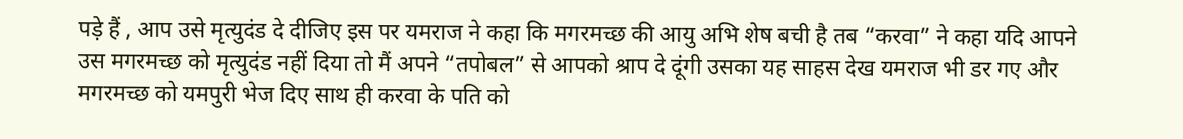पड़े हैं , आप उसे मृत्युदंड दे दीजिए इस पर यमराज ने कहा कि मगरमच्छ की आयु अभि शेष बची है तब “करवा” ने कहा यदि आपने उस मगरमच्छ को मृत्युदंड नहीं दिया तो मैं अपने “तपोबल” से आपको श्राप दे दूंगी उसका यह साहस देख यमराज भी डर गए और मगरमच्छ को यमपुरी भेज दिए साथ ही करवा के पति को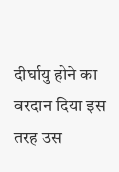दीर्घायु होने का वरदान दिया इस तरह उस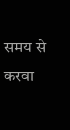समय से करवा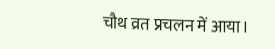चौथ व्रत प्रचलन में आया।